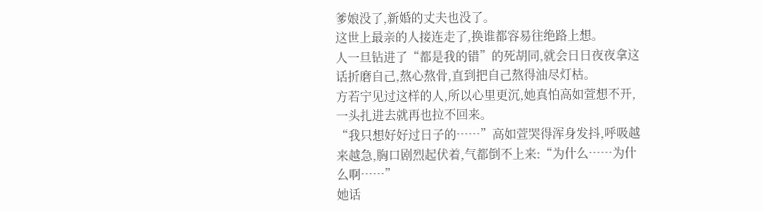爹娘没了,新婚的丈夫也没了。
这世上最亲的人接连走了,换谁都容易往绝路上想。
人一旦钻进了“都是我的错”的死胡同,就会日日夜夜拿这话折磨自己,熬心熬骨,直到把自己熬得油尽灯枯。
方若宁见过这样的人,所以心里更沉,她真怕高如萱想不开,一头扎进去就再也拉不回来。
“我只想好好过日子的……”高如萱哭得浑身发抖,呼吸越来越急,胸口剧烈起伏着,气都倒不上来:“为什么……为什么啊……”
她话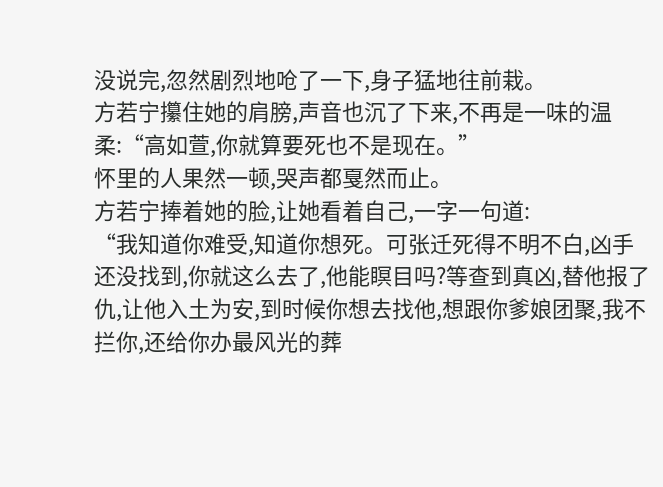没说完,忽然剧烈地呛了一下,身子猛地往前栽。
方若宁攥住她的肩膀,声音也沉了下来,不再是一味的温柔:“高如萱,你就算要死也不是现在。”
怀里的人果然一顿,哭声都戛然而止。
方若宁捧着她的脸,让她看着自己,一字一句道:
“我知道你难受,知道你想死。可张迁死得不明不白,凶手还没找到,你就这么去了,他能瞑目吗?等查到真凶,替他报了仇,让他入土为安,到时候你想去找他,想跟你爹娘团聚,我不拦你,还给你办最风光的葬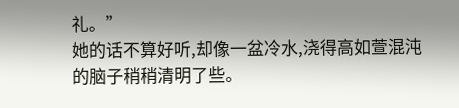礼。”
她的话不算好听,却像一盆冷水,浇得高如萱混沌的脑子稍稍清明了些。